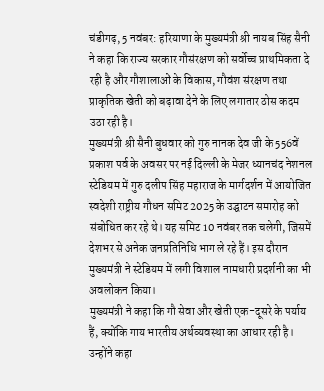चंडीगढ़, 5 नवंबर: हरियाणा के मुख्यमंत्री श्री नायब सिंह सैनी ने कहा कि राज्य सरकार गौसंरक्षण को सर्वोच्च प्राथमिकता दे रही है और गौशालाओं के विकास, गौवंश संरक्षण तथा प्राकृतिक खेती को बढ़ावा देने के लिए लगातार ठोस कदम उठा रही है।
मुख्यमंत्री श्री सैनी बुधवार को गुरु नानक देव जी के 556वें प्रकाश पर्व के अवसर पर नई दिल्ली के मेजर ध्यानचंद नेशनल स्टेडियम में गुरु दलीप सिंह महाराज के मार्गदर्शन में आयोजित स्वदेशी राष्ट्रीय गौधन समिट 2025 के उद्घाटन समारोह को संबोधित कर रहे थे। यह समिट 10 नवंबर तक चलेगी, जिसमें देशभर से अनेक जनप्रतिनिधि भाग ले रहे हैं। इस दौरान मुख्यमंत्री ने स्टेडियम में लगी विशाल नामधारी प्रदर्शनी का भी अवलोकन किया।
मुख्यमंत्री ने कहा कि गौ सेवा और खेती एक-दूसरे के पर्याय हैं, क्योंकि गाय भारतीय अर्थव्यवस्था का आधार रही है। उन्होंने कहा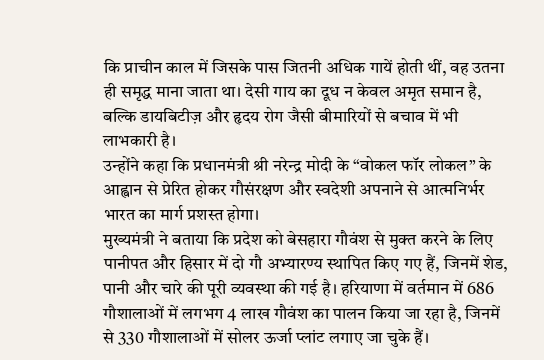कि प्राचीन काल में जिसके पास जितनी अधिक गायें होती थीं, वह उतना ही समृद्ध माना जाता था। देसी गाय का दूध न केवल अमृत समान है, बल्कि डायबिटीज़ और हृदय रोग जैसी बीमारियों से बचाव में भी लाभकारी है।
उन्होंने कहा कि प्रधानमंत्री श्री नरेन्द्र मोदी के “वोकल फॉर लोकल” के आह्वान से प्रेरित होकर गौसंरक्षण और स्वदेशी अपनाने से आत्मनिर्भर भारत का मार्ग प्रशस्त होगा।
मुख्यमंत्री ने बताया कि प्रदेश को बेसहारा गौवंश से मुक्त करने के लिए पानीपत और हिसार में दो गौ अभ्यारण्य स्थापित किए गए हैं, जिनमें शेड, पानी और चारे की पूरी व्यवस्था की गई है। हरियाणा में वर्तमान में 686 गौशालाओं में लगभग 4 लाख गौवंश का पालन किया जा रहा है, जिनमें से 330 गौशालाओं में सोलर ऊर्जा प्लांट लगाए जा चुके हैं।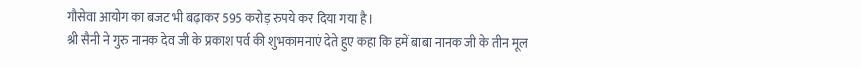गौसेवा आयोग का बजट भी बढ़ाकर 595 करोड़ रुपये कर दिया गया है।
श्री सैनी ने गुरु नानक देव जी के प्रकाश पर्व की शुभकामनाएं देते हुए कहा कि हमें बाबा नानक जी के तीन मूल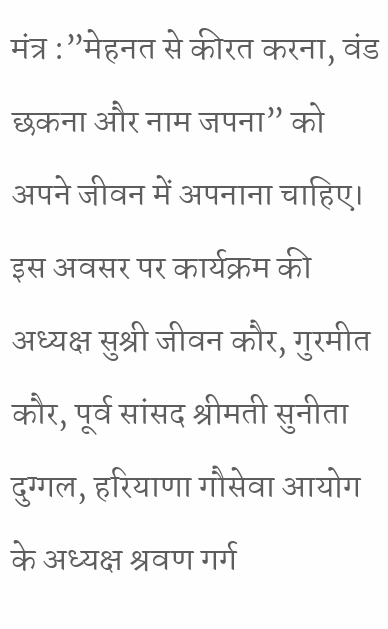मंत्र :”मेहनत से कीरत करना, वंड छकना और नाम जपना” को अपने जीवन में अपनाना चाहिए।
इस अवसर पर कार्यक्रम की अध्यक्ष सुश्री जीवन कौर, गुरमीत कौर, पूर्व सांसद श्रीमती सुनीता दुग्गल, हरियाणा गौसेवा आयोग के अध्यक्ष श्रवण गर्ग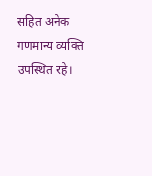सहित अनेक गणमान्य व्यक्ति उपस्थित रहे।